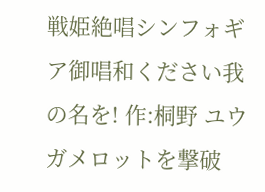戦姫絶唱シンフォギア御唱和ください我の名を! 作:桐野 ユウ
ガメロットを撃破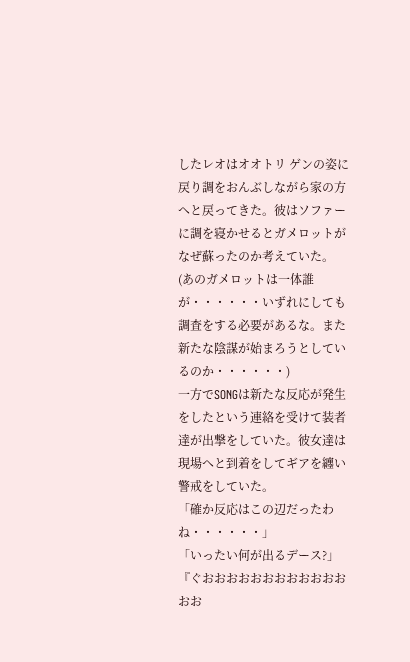したレオはオオトリ ゲンの姿に戻り調をおんぶしながら家の方へと戻ってきた。彼はソファーに調を寝かせるとガメロットがなぜ蘇ったのか考えていた。
(あのガメロットは一体誰が・・・・・・いずれにしても調査をする必要があるな。また新たな陰謀が始まろうとしているのか・・・・・・)
一方でSONGは新たな反応が発生をしたという連絡を受けて装者達が出撃をしていた。彼女達は現場へと到着をしてギアを纏い警戒をしていた。
「確か反応はこの辺だったわね・・・・・・」
「いったい何が出るデース?」
『ぐおおおおおおおおおおおおおお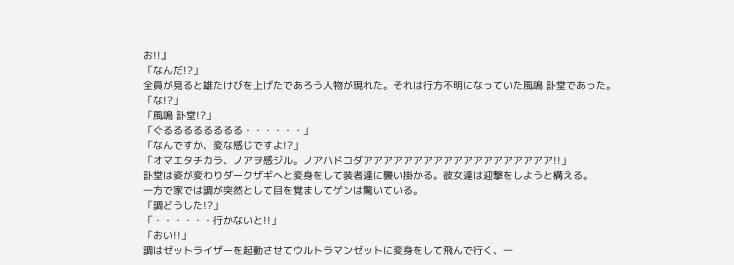お!!』
「なんだ!?」
全員が見ると雄たけびを上げたであろう人物が現れた。それは行方不明になっていた風鳴 訃堂であった。
「な!?」
「風鳴 訃堂!?」
「ぐるるるるるるるる・・・・・・」
「なんですか、変な感じですよ!?」
「オマエタチカラ、ノアヲ感ジル。ノアハドコダアアアアアアアアアアアアアアアアアアア!!」
訃堂は姿が変わりダークザギへと変身をして装者達に襲い掛かる。彼女達は迎撃をしようと構える。
一方で家では調が突然として目を覚ましてゲンは驚いている。
「調どうした!?」
「・・・・・・行かないと!!」
「おい!!」
調はゼットライザーを起動させてウルトラマンゼットに変身をして飛んで行く、一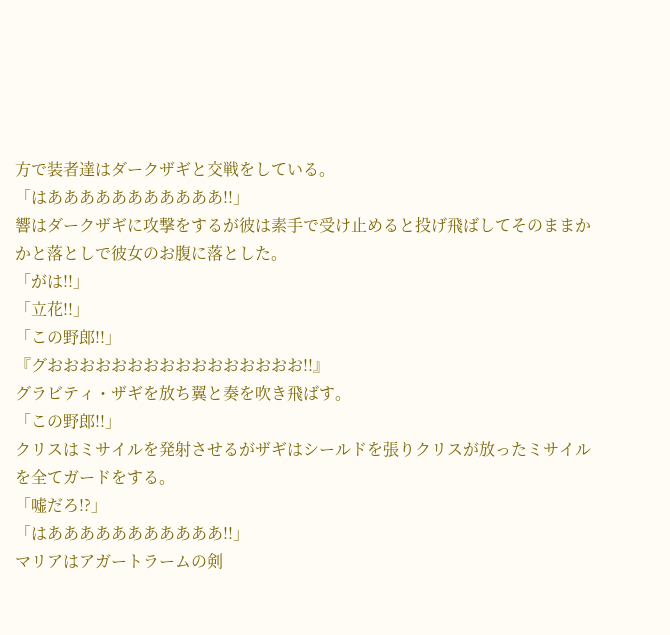方で装者達はダークザギと交戦をしている。
「はあああああああああああ!!」
響はダークザギに攻撃をするが彼は素手で受け止めると投げ飛ばしてそのままかかと落としで彼女のお腹に落とした。
「がは!!」
「立花!!」
「この野郎!!」
『グおおおおおおおおおおおおおおおお!!』
グラビティ・ザギを放ち翼と奏を吹き飛ばす。
「この野郎!!」
クリスはミサイルを発射させるがザギはシールドを張りクリスが放ったミサイルを全てガードをする。
「嘘だろ!?」
「はあああああああああああ!!」
マリアはアガートラームの剣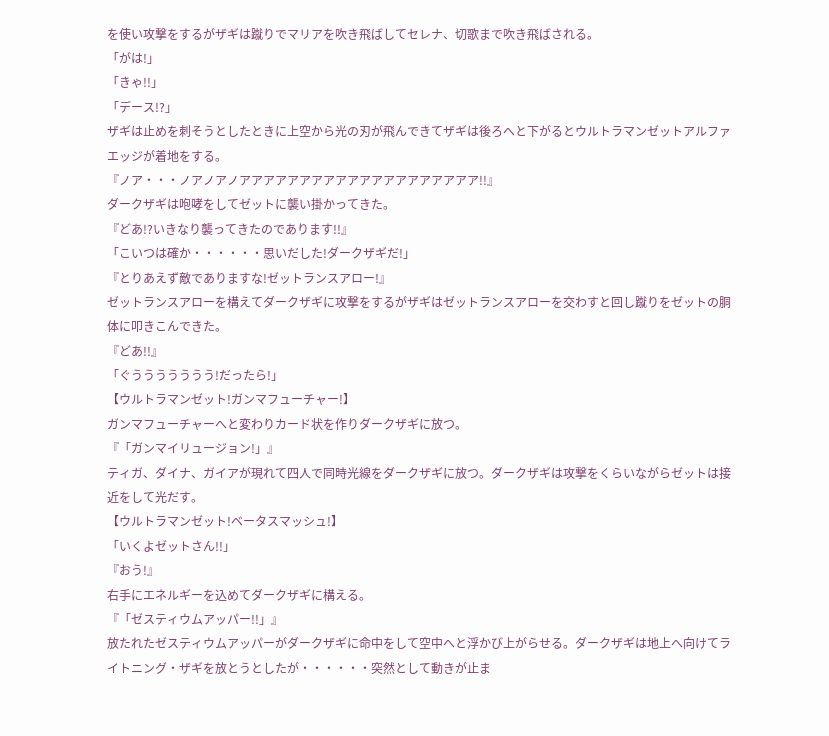を使い攻撃をするがザギは蹴りでマリアを吹き飛ばしてセレナ、切歌まで吹き飛ばされる。
「がは!」
「きゃ!!」
「デース!?」
ザギは止めを刺そうとしたときに上空から光の刃が飛んできてザギは後ろへと下がるとウルトラマンゼットアルファエッジが着地をする。
『ノア・・・ノアノアノアアアアアアアアアアアアアアアアアアアア!!』
ダークザギは咆哮をしてゼットに襲い掛かってきた。
『どあ!?いきなり襲ってきたのであります!!』
「こいつは確か・・・・・・思いだした!ダークザギだ!」
『とりあえず敵でありますな!ゼットランスアロー!』
ゼットランスアローを構えてダークザギに攻撃をするがザギはゼットランスアローを交わすと回し蹴りをゼットの胴体に叩きこんできた。
『どあ!!』
「ぐううううううう!だったら!」
【ウルトラマンゼット!ガンマフューチャー!】
ガンマフューチャーへと変わりカード状を作りダークザギに放つ。
『「ガンマイリュージョン!」』
ティガ、ダイナ、ガイアが現れて四人で同時光線をダークザギに放つ。ダークザギは攻撃をくらいながらゼットは接近をして光だす。
【ウルトラマンゼット!ベータスマッシュ!】
「いくよゼットさん!!」
『おう!』
右手にエネルギーを込めてダークザギに構える。
『「ゼスティウムアッパー!!」』
放たれたゼスティウムアッパーがダークザギに命中をして空中へと浮かび上がらせる。ダークザギは地上へ向けてライトニング・ザギを放とうとしたが・・・・・・突然として動きが止ま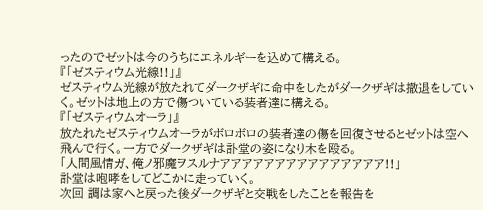ったのでゼットは今のうちにエネルギーを込めて構える。
『「ゼスティウム光線!!」』
ゼスティウム光線が放たれてダークザギに命中をしたがダークザギは撤退をしていく。ゼットは地上の方で傷ついている装者達に構える。
『「ゼスティウムオーラ」』
放たれたゼスティウムオーラがボロボロの装者達の傷を回復させるとゼットは空へ飛んで行く。一方でダークザギは訃堂の姿になり木を殴る。
「人間風情ガ、俺ノ邪魔ヲスルナアアアアアアアアアアアアアアア!!」
訃堂は咆哮をしてどこかに走っていく。
次回 調は家へと戻った後ダークザギと交戦をしたことを報告を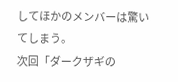してほかのメンバーは驚いてしまう。
次回「ダークザギの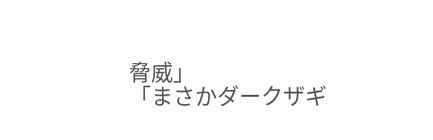脅威」
「まさかダークザギ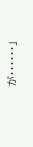が・・・・・・」